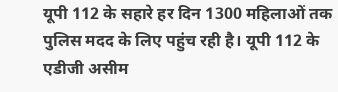यूपी 112 के सहारे हर दिन 1300 महिलाओं तक पुलिस मदद के लिए पहुंच रही है। यूपी 112 के एडीजी असीम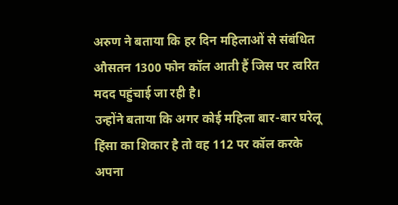अरुण ने बताया कि हर दिन महिलाओं से संबंधित औसतन 1300 फोन कॉल आती हैं जिस पर त्वरित मदद पहुंचाई जा रही है।
उन्होंने बताया कि अगर कोई महिला बार-बार घरेलू हिंसा का शिकार है तो वह 112 पर कॉल करके अपना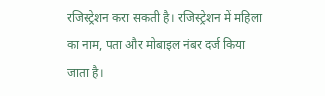रजिस्ट्रेशन करा सकती है। रजिस्ट्रेशन में महिला का नाम, पता और मोबाइल नंबर दर्ज किया जाता है।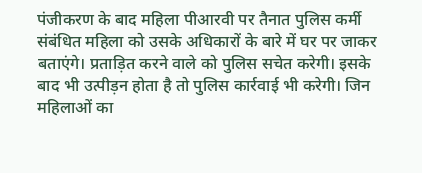पंजीकरण के बाद महिला पीआरवी पर तैनात पुलिस कर्मी संबंधित महिला को उसके अधिकारों के बारे में घर पर जाकर बताएंगे। प्रताड़ित करने वाले को पुलिस सचेत करेगी। इसके बाद भी उत्पीड़न होता है तो पुलिस कार्रवाई भी करेगी। जिन महिलाओं का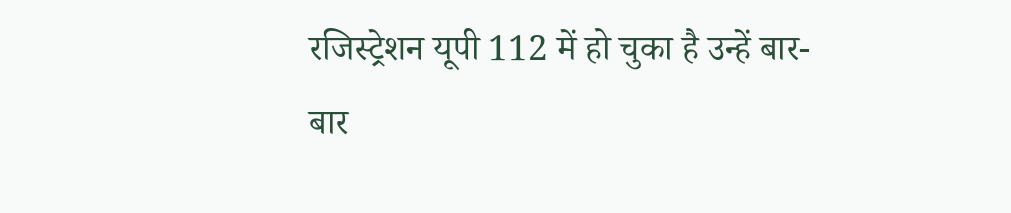रजिस्ट्रेशन यूपी 112 में हो चुका है उन्हें बार-बार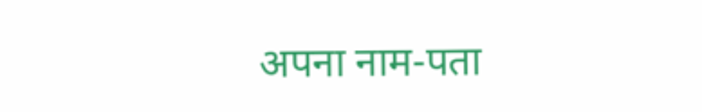अपना नाम-पता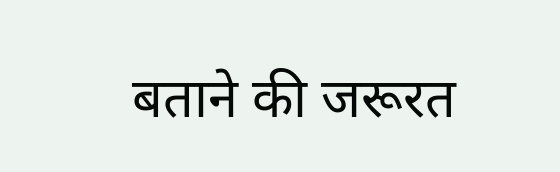बताने की जरूरत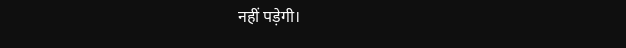नहीं पड़ेगी।